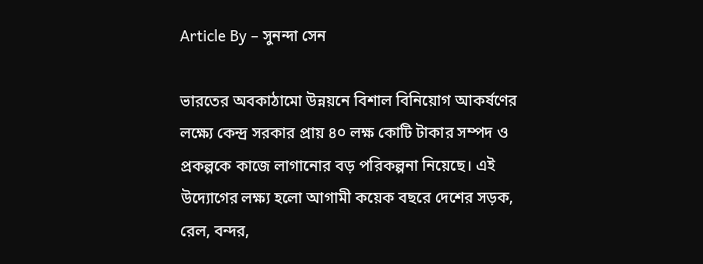Article By – সুনন্দা সেন

ভারতের অবকাঠামো উন্নয়নে বিশাল বিনিয়োগ আকর্ষণের লক্ষ্যে কেন্দ্র সরকার প্রায় ৪০ লক্ষ কোটি টাকার সম্পদ ও প্রকল্পকে কাজে লাগানোর বড় পরিকল্পনা নিয়েছে। এই উদ্যোগের লক্ষ্য হলো আগামী কয়েক বছরে দেশের সড়ক, রেল, বন্দর,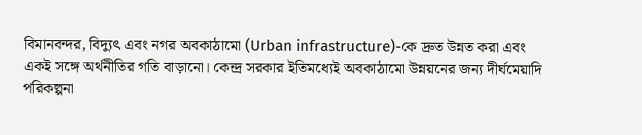বিমানবন্দর, বিদ্যুৎ এবং নগর অবকাঠামো (Urban infrastructure)-কে দ্রুত উন্নত করা এবং একই সঙ্গে অর্থনীতির গতি বাড়ানো। কেন্দ্র সরকার ইতিমধ্যেই অবকাঠামো উন্নয়নের জন্য দীর্ঘমেয়াদি পরিকল্পনা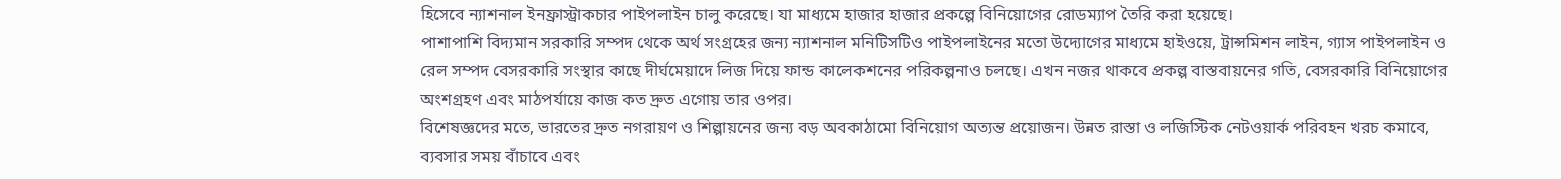হিসেবে ন্যাশনাল ইনফ্রাস্ট্রাকচার পাইপলাইন চালু করেছে। যা মাধ্যমে হাজার হাজার প্রকল্পে বিনিয়োগের রোডম্যাপ তৈরি করা হয়েছে।
পাশাপাশি বিদ্যমান সরকারি সম্পদ থেকে অর্থ সংগ্রহের জন্য ন্যাশনাল মনিটিসটিও পাইপলাইনের মতো উদ্যোগের মাধ্যমে হাইওয়ে, ট্রান্সমিশন লাইন, গ্যাস পাইপলাইন ও রেল সম্পদ বেসরকারি সংস্থার কাছে দীর্ঘমেয়াদে লিজ দিয়ে ফান্ড কালেকশনের পরিকল্পনাও চলছে। এখন নজর থাকবে প্রকল্প বাস্তবায়নের গতি, বেসরকারি বিনিয়োগের অংশগ্রহণ এবং মাঠপর্যায়ে কাজ কত দ্রুত এগোয় তার ওপর।
বিশেষজ্ঞদের মতে, ভারতের দ্রুত নগরায়ণ ও শিল্পায়নের জন্য বড় অবকাঠামো বিনিয়োগ অত্যন্ত প্রয়োজন। উন্নত রাস্তা ও লজিস্টিক নেটওয়ার্ক পরিবহন খরচ কমাবে, ব্যবসার সময় বাঁচাবে এবং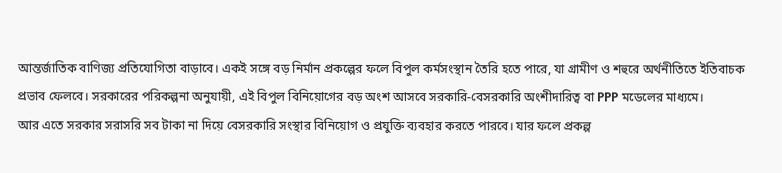আন্তর্জাতিক বাণিজ্য প্রতিযোগিতা বাড়াবে। একই সঙ্গে বড় নির্মান প্রকল্পের ফলে বিপুল কর্মসংস্থান তৈরি হতে পারে, যা গ্রামীণ ও শহুরে অর্থনীতিতে ইতিবাচক প্রভাব ফেলবে। সরকারের পরিকল্পনা অনুযায়ী, এই বিপুল বিনিয়োগের বড় অংশ আসবে সরকারি-বেসরকারি অংশীদারিত্ব বা PPP মডেলের মাধ্যমে।
আর এতে সরকার সরাসরি সব টাকা না দিয়ে বেসরকারি সংস্থার বিনিয়োগ ও প্রযুক্তি ব্যবহার করতে পারবে। যার ফলে প্রকল্প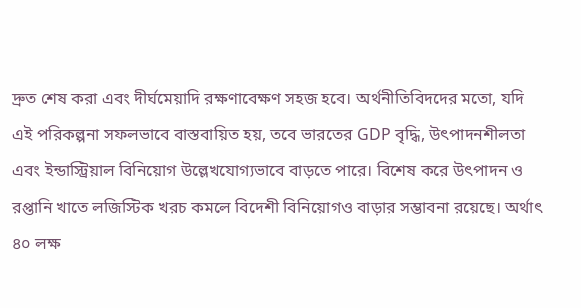দ্রুত শেষ করা এবং দীর্ঘমেয়াদি রক্ষণাবেক্ষণ সহজ হবে। অর্থনীতিবিদদের মতো, যদি এই পরিকল্পনা সফলভাবে বাস্তবায়িত হয়, তবে ভারতের GDP বৃদ্ধি, উৎপাদনশীলতা এবং ইন্ডাস্ট্রিয়াল বিনিয়োগ উল্লেখযোগ্যভাবে বাড়তে পারে। বিশেষ করে উৎপাদন ও রপ্তানি খাতে লজিস্টিক খরচ কমলে বিদেশী বিনিয়োগও বাড়ার সম্ভাবনা রয়েছে। অর্থাৎ ৪০ লক্ষ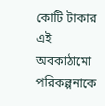কোটি টাকার এই অবকাঠামো পরিকল্পনাকে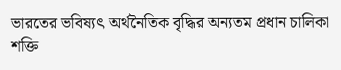ভারতের ভবিষ্যৎ অর্থনৈতিক বৃদ্ধির অন্যতম প্রধান চালিকা শক্তি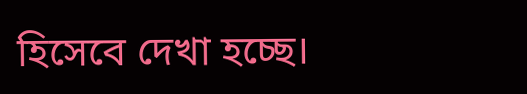হিসেবে দেখা হচ্ছে।